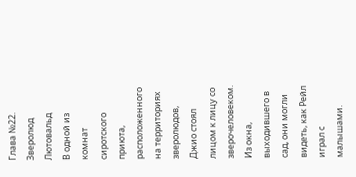Глава №22. Зверолюд Лютовальд
В одной из комнат сиротского приюта, расположенного на территориях зверолюдов, Джио стоял лицом к лицу со зверочеловеком. Из окна, выходившего в сад, они могли видеть, как Рейл играл с малышами.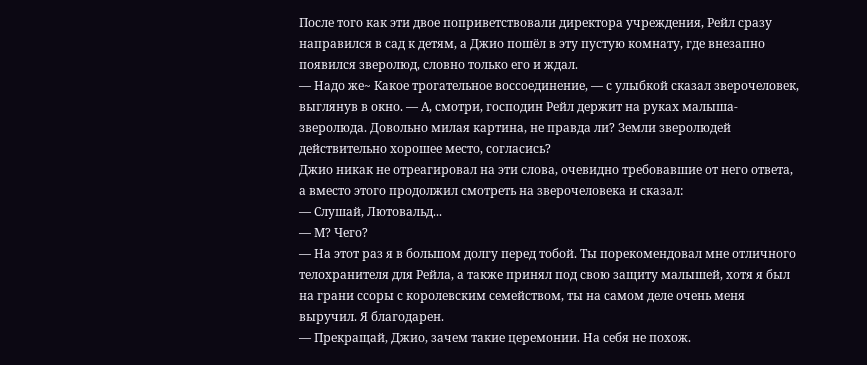После того как эти двое поприветствовали директора учреждения, Рейл сразу направился в сад к детям, а Джио пошёл в эту пустую комнату, где внезапно появился зверолюд, словно только его и ждал.
— Надо же~ Какое трогательное воссоединение, — с улыбкой сказал зверочеловек, выглянув в окно. — А, смотри, господин Рейл держит на руках малыша-зверолюда. Довольно милая картина, не правда ли? Земли зверолюдей действительно хорошее место, согласись?
Джио никак не отреагировал на эти слова, очевидно требовавшие от него ответа, а вместо этого продолжил смотреть на зверочеловека и сказал:
— Слушай, Лютовальд...
— М? Чего?
— На этот раз я в большом долгу перед тобой. Ты порекомендовал мне отличного телохранителя для Рейла, а также принял под свою защиту малышей, хотя я был на грани ссоры с королевским семейством, ты на самом деле очень меня выручил. Я благодарен.
— Прекращай, Джио, зачем такие церемонии. На себя не похож.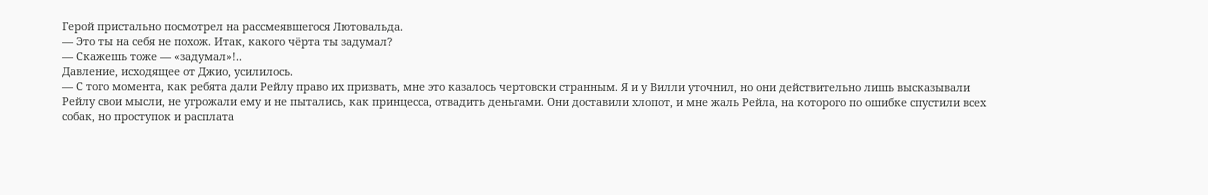Герой пристально посмотрел на рассмеявшегося Лютовальда.
— Это ты на себя не похож. Итак, какого чёрта ты задумал?
— Скажешь тоже — «задумал»!..
Давление, исходящее от Джио, усилилось.
— С того момента, как ребята дали Рейлу право их призвать, мне это казалось чертовски странным. Я и у Вилли уточнил, но они действительно лишь высказывали Рейлу свои мысли, не угрожали ему и не пытались, как принцесса, отвадить деньгами. Они доставили хлопот, и мне жаль Рейла, на которого по ошибке спустили всех собак, но проступок и расплата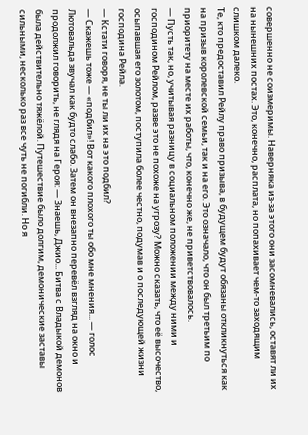совершенно не соизмеримы. Наверняка из-за этого они засомневались, оставят ли их на нынешних постах. Это, конечно, расплата, но попахивает чем-то заходящим слишком далеко.
Те, кто предоставил Рейлу право призыва, в будущем будут обязаны откликнуться как на призыв королевской семьи, так и на его. Это означало, что он был третьим по приоритету на месте их работы, что, конечно же, не приветствовалось.
— Пусть так, но, учитывая разницу в социальном положении между ними и господином Рейлом, разве это не похоже на угрозу? Можно сказать, что её высочество, осыпавшая его золотом, поступила более честно, подумав и о последующей жизни господина Рейла.
— Кстати говоря, не ты ли их на это подбил?
— Скажешь тоже — «подбил»! Вот какого плохого ты обо мне мнения... — голос Лютовальда звучал как будто слабо. Затем он внезапно перевёл взгляд на окно и продолжил говорить, не глядя на Героя: — Знаешь, Джио... Битва с Владыкой демонов была действительно тяжёлой. Путешествие было долгим, демонические заставы сильными, несколько раз все чуть не погибли. Но я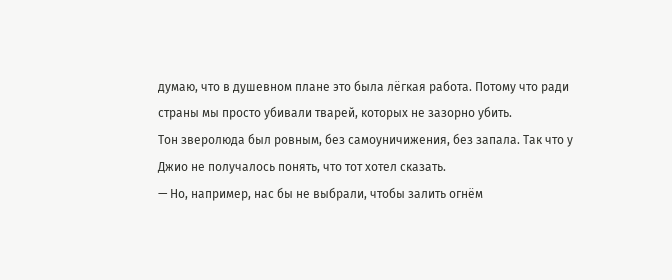думаю, что в душевном плане это была лёгкая работа. Потому что ради страны мы просто убивали тварей, которых не зазорно убить.
Тон зверолюда был ровным, без самоуничижения, без запала. Так что у Джио не получалось понять, что тот хотел сказать.
— Но, например, нас бы не выбрали, чтобы залить огнём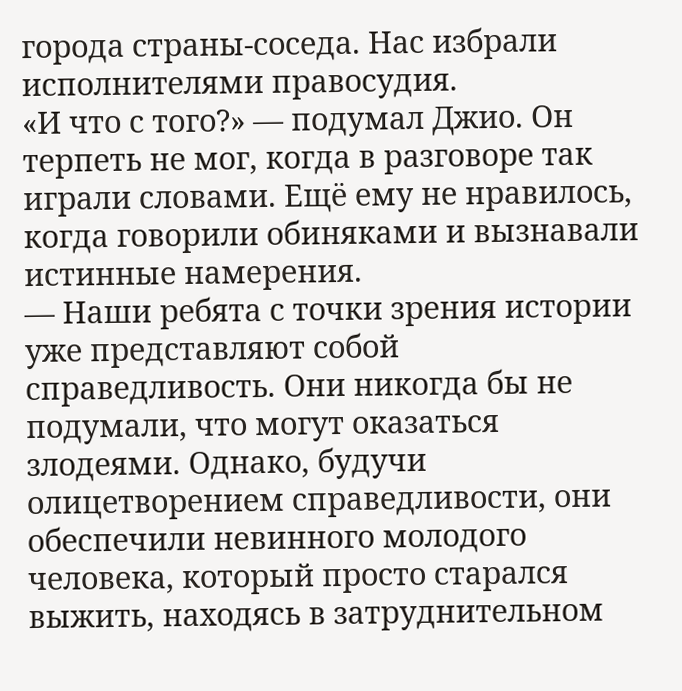города страны-соседа. Нас избрали исполнителями правосудия.
«И что с того?» — подумал Джио. Он терпеть не мог, когда в разговоре так играли словами. Ещё ему не нравилось, когда говорили обиняками и вызнавали истинные намерения.
— Наши ребята с точки зрения истории уже представляют собой справедливость. Они никогда бы не подумали, что могут оказаться злодеями. Однако, будучи олицетворением справедливости, они обеспечили невинного молодого человека, который просто старался выжить, находясь в затруднительном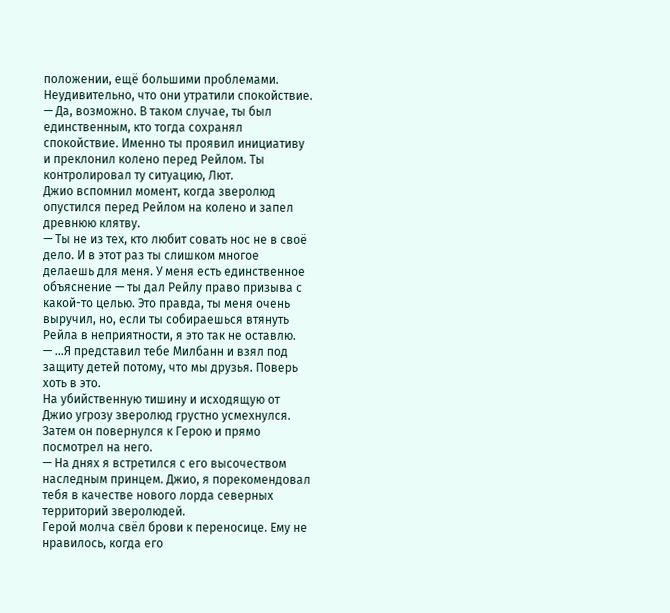положении, ещё большими проблемами. Неудивительно, что они утратили спокойствие.
— Да, возможно. В таком случае, ты был единственным, кто тогда сохранял спокойствие. Именно ты проявил инициативу и преклонил колено перед Рейлом. Ты контролировал ту ситуацию, Лют.
Джио вспомнил момент, когда зверолюд опустился перед Рейлом на колено и запел древнюю клятву.
— Ты не из тех, кто любит совать нос не в своё дело. И в этот раз ты слишком многое делаешь для меня. У меня есть единственное объяснение — ты дал Рейлу право призыва с какой-то целью. Это правда, ты меня очень выручил, но, если ты собираешься втянуть Рейла в неприятности, я это так не оставлю.
— ...Я представил тебе Милбанн и взял под защиту детей потому, что мы друзья. Поверь хоть в это.
На убийственную тишину и исходящую от Джио угрозу зверолюд грустно усмехнулся. Затем он повернулся к Герою и прямо посмотрел на него.
— На днях я встретился с его высочеством наследным принцем. Джио, я порекомендовал тебя в качестве нового лорда северных территорий зверолюдей.
Герой молча свёл брови к переносице. Ему не нравилось, когда его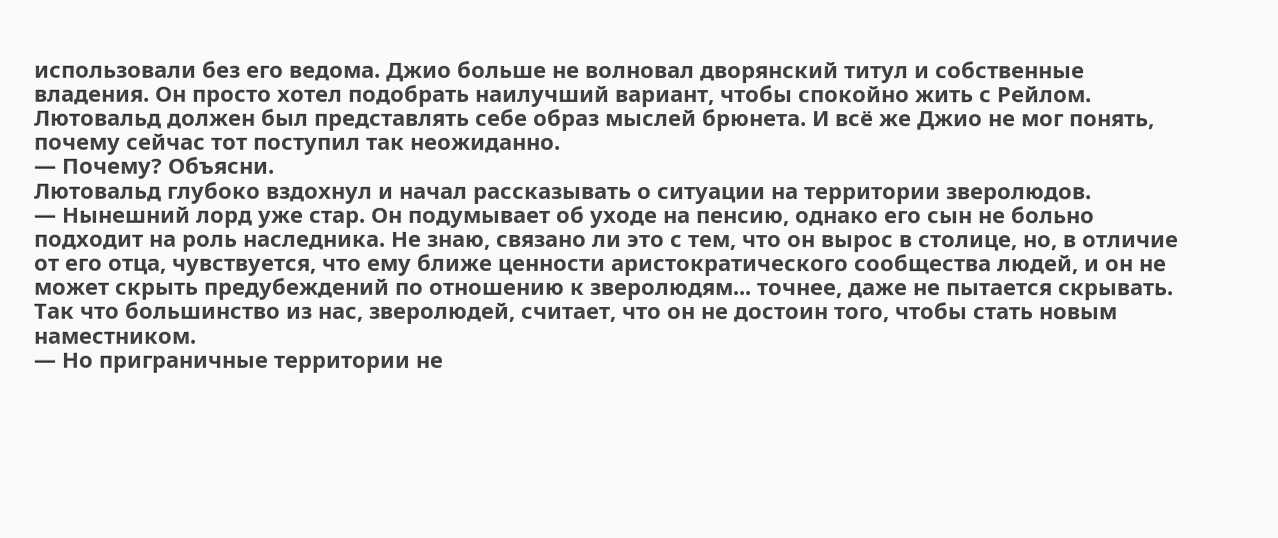использовали без его ведома. Джио больше не волновал дворянский титул и собственные владения. Он просто хотел подобрать наилучший вариант, чтобы спокойно жить с Рейлом.
Лютовальд должен был представлять себе образ мыслей брюнета. И всё же Джио не мог понять, почему сейчас тот поступил так неожиданно.
— Почему? Объясни.
Лютовальд глубоко вздохнул и начал рассказывать о ситуации на территории зверолюдов.
— Нынешний лорд уже стар. Он подумывает об уходе на пенсию, однако его сын не больно подходит на роль наследника. Не знаю, связано ли это с тем, что он вырос в столице, но, в отличие от его отца, чувствуется, что ему ближе ценности аристократического сообщества людей, и он не может скрыть предубеждений по отношению к зверолюдям... точнее, даже не пытается скрывать. Так что большинство из нас, зверолюдей, считает, что он не достоин того, чтобы стать новым наместником.
— Но приграничные территории не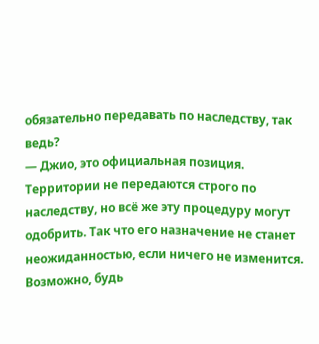обязательно передавать по наследству, так ведь?
— Джио, это официальная позиция. Территории не передаются строго по наследству, но всё же эту процедуру могут одобрить. Так что его назначение не станет неожиданностью, если ничего не изменится. Возможно, будь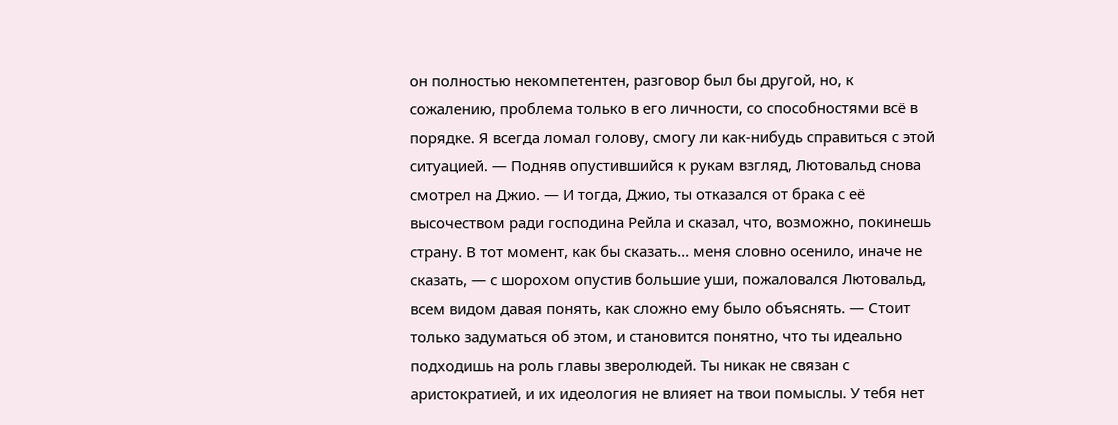он полностью некомпетентен, разговор был бы другой, но, к сожалению, проблема только в его личности, со способностями всё в порядке. Я всегда ломал голову, смогу ли как-нибудь справиться с этой ситуацией. — Подняв опустившийся к рукам взгляд, Лютовальд снова смотрел на Джио. — И тогда, Джио, ты отказался от брака с её высочеством ради господина Рейла и сказал, что, возможно, покинешь страну. В тот момент, как бы сказать... меня словно осенило, иначе не сказать, — с шорохом опустив большие уши, пожаловался Лютовальд, всем видом давая понять, как сложно ему было объяснять. — Стоит только задуматься об этом, и становится понятно, что ты идеально подходишь на роль главы зверолюдей. Ты никак не связан с аристократией, и их идеология не влияет на твои помыслы. У тебя нет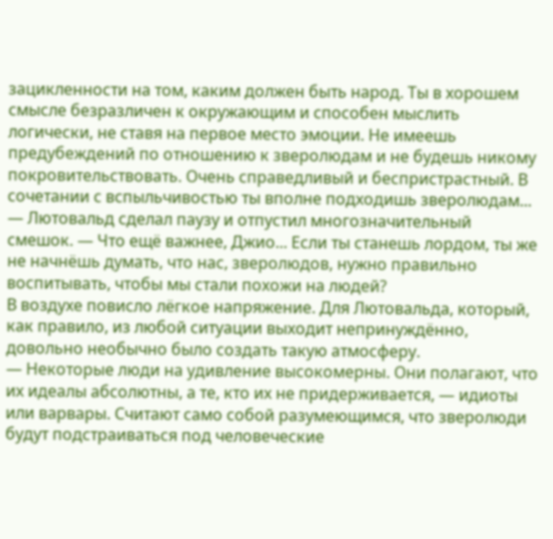зацикленности на том, каким должен быть народ. Ты в хорошем смысле безразличен к окружающим и способен мыслить логически, не ставя на первое место эмоции. Не имеешь предубеждений по отношению к зверолюдам и не будешь никому покровительствовать. Очень справедливый и беспристрастный. В сочетании с вспыльчивостью ты вполне подходишь зверолюдам... — Лютовальд сделал паузу и отпустил многозначительный смешок. — Что ещё важнее, Джио... Если ты станешь лордом, ты же не начнёшь думать, что нас, зверолюдов, нужно правильно воспитывать, чтобы мы стали похожи на людей?
В воздухе повисло лёгкое напряжение. Для Лютовальда, который, как правило, из любой ситуации выходит непринуждённо, довольно необычно было создать такую атмосферу.
— Некоторые люди на удивление высокомерны. Они полагают, что их идеалы абсолютны, а те, кто их не придерживается, — идиоты или варвары. Считают само собой разумеющимся, что зверолюди будут подстраиваться под человеческие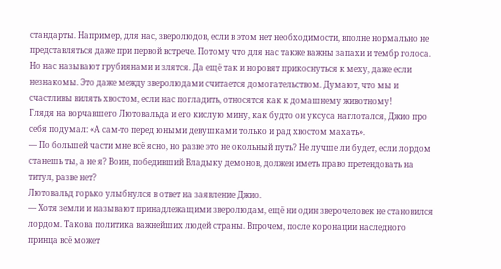стандарты. Например, для нас, зверолюдов, если в этом нет необходимости, вполне нормально не представляться даже при первой встрече. Потому что для нас также важны запахи и тембр голоса. Но нас называют грубиянами и злятся. Да ещё так и норовят прикоснуться к меху, даже если незнакомы. Это даже между зверолюдами считается домогательством. Думают, что мы и счастливы вилять хвостом, если нас погладить, относятся как к домашнему животному!
Глядя на ворчавшего Лютовальда и его кислую мину, как будто он уксуса наглотался, Джио про себя подумал: «А сам-то перед юными девушками только и рад хвостом махать».
— По большей части мне всё ясно, но разве это не окольный путь? Не лучше ли будет, если лордом станешь ты, а не я? Воин, победивший Владыку демонов, должен иметь право претендовать на титул, разве нет?
Лютовальд горько улыбнулся в ответ на заявление Джио.
— Хотя земли и называют принадлежащими зверолюдам, ещё ни один зверочеловек не становился лордом. Такова политика важнейших людей страны. Впрочем, после коронации наследного принца всё может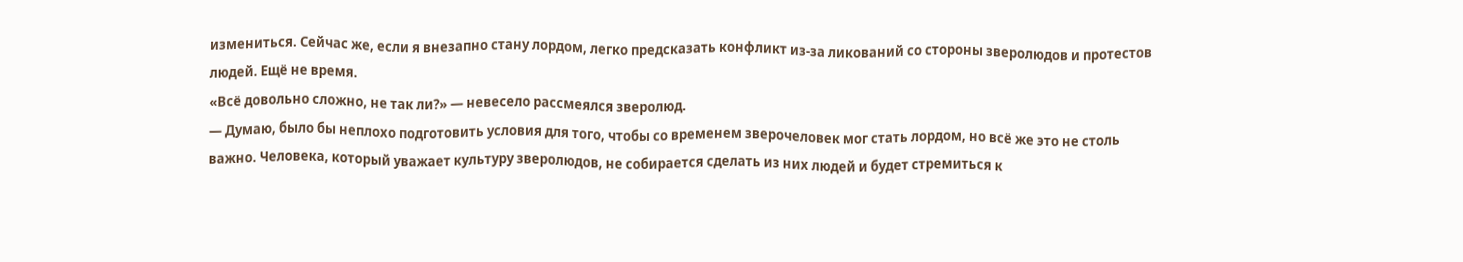измениться. Сейчас же, если я внезапно стану лордом, легко предсказать конфликт из-за ликований со стороны зверолюдов и протестов людей. Ещё не время.
«Всё довольно сложно, не так ли?» — невесело рассмеялся зверолюд.
— Думаю, было бы неплохо подготовить условия для того, чтобы со временем зверочеловек мог стать лордом, но всё же это не столь важно. Человека, который уважает культуру зверолюдов, не собирается сделать из них людей и будет стремиться к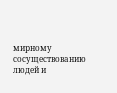мирному сосуществованию людей и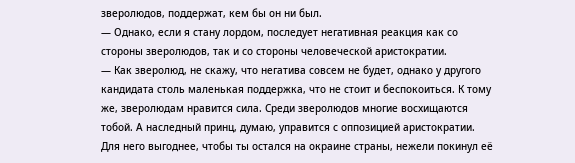зверолюдов, поддержат, кем бы он ни был.
— Однако, если я стану лордом, последует негативная реакция как со стороны зверолюдов, так и со стороны человеческой аристократии.
— Как зверолюд, не скажу, что негатива совсем не будет, однако у другого кандидата столь маленькая поддержка, что не стоит и беспокоиться. К тому же, зверолюдам нравится сила. Среди зверолюдов многие восхищаются тобой. А наследный принц, думаю, управится с оппозицией аристократии. Для него выгоднее, чтобы ты остался на окраине страны, нежели покинул её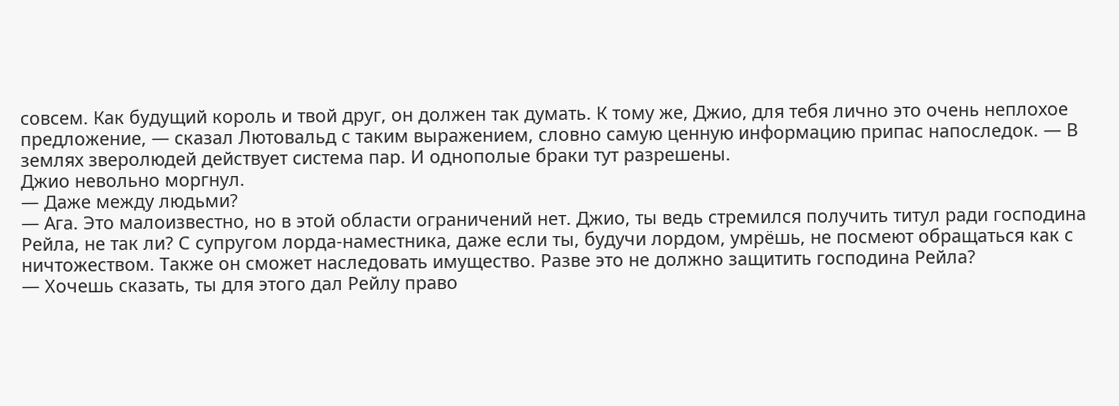совсем. Как будущий король и твой друг, он должен так думать. К тому же, Джио, для тебя лично это очень неплохое предложение, — сказал Лютовальд с таким выражением, словно самую ценную информацию припас напоследок. — В землях зверолюдей действует система пар. И однополые браки тут разрешены.
Джио невольно моргнул.
— Даже между людьми?
— Ага. Это малоизвестно, но в этой области ограничений нет. Джио, ты ведь стремился получить титул ради господина Рейла, не так ли? С супругом лорда-наместника, даже если ты, будучи лордом, умрёшь, не посмеют обращаться как с ничтожеством. Также он сможет наследовать имущество. Разве это не должно защитить господина Рейла?
— Хочешь сказать, ты для этого дал Рейлу право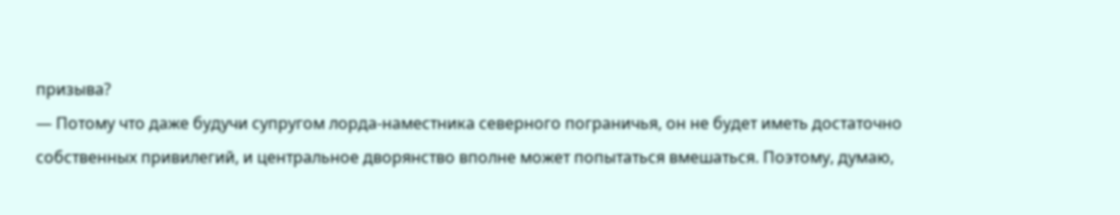призыва?
— Потому что даже будучи супругом лорда-наместника северного пограничья, он не будет иметь достаточно собственных привилегий, и центральное дворянство вполне может попытаться вмешаться. Поэтому, думаю,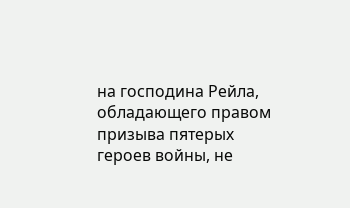на господина Рейла, обладающего правом призыва пятерых героев войны, не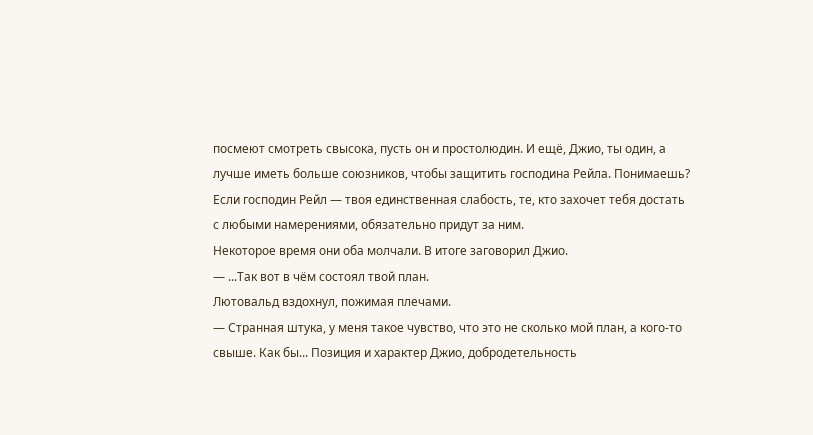посмеют смотреть свысока, пусть он и простолюдин. И ещё, Джио, ты один, а лучше иметь больше союзников, чтобы защитить господина Рейла. Понимаешь? Если господин Рейл — твоя единственная слабость, те, кто захочет тебя достать с любыми намерениями, обязательно придут за ним.
Некоторое время они оба молчали. В итоге заговорил Джио.
— ...Так вот в чём состоял твой план.
Лютовальд вздохнул, пожимая плечами.
— Странная штука, у меня такое чувство, что это не сколько мой план, а кого-то свыше. Как бы... Позиция и характер Джио, добродетельность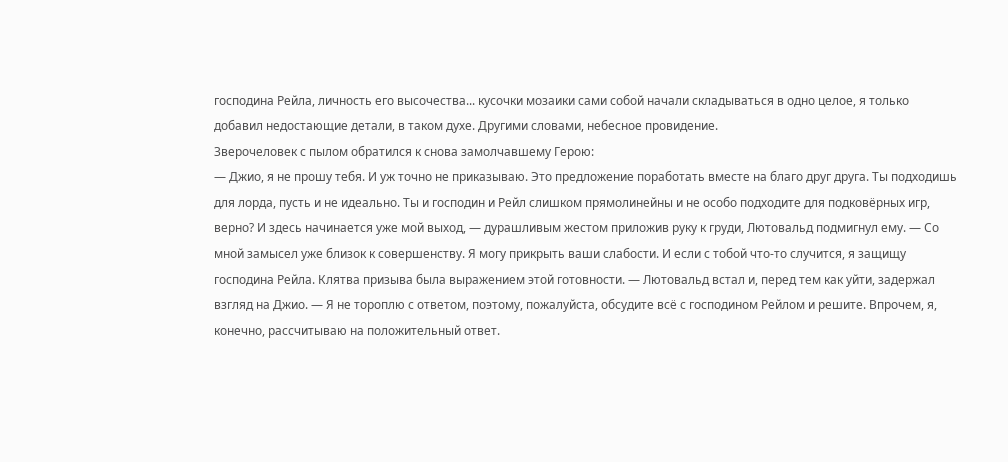господина Рейла, личность его высочества... кусочки мозаики сами собой начали складываться в одно целое, я только добавил недостающие детали, в таком духе. Другими словами, небесное провидение.
Зверочеловек с пылом обратился к снова замолчавшему Герою:
— Джио, я не прошу тебя. И уж точно не приказываю. Это предложение поработать вместе на благо друг друга. Ты подходишь для лорда, пусть и не идеально. Ты и господин и Рейл слишком прямолинейны и не особо подходите для подковёрных игр, верно? И здесь начинается уже мой выход, — дурашливым жестом приложив руку к груди, Лютовальд подмигнул ему. — Со мной замысел уже близок к совершенству. Я могу прикрыть ваши слабости. И если с тобой что-то случится, я защищу господина Рейла. Клятва призыва была выражением этой готовности. — Лютовальд встал и, перед тем как уйти, задержал взгляд на Джио. — Я не тороплю с ответом, поэтому, пожалуйста, обсудите всё с господином Рейлом и решите. Впрочем, я, конечно, рассчитываю на положительный ответ.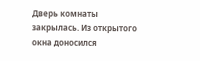Дверь комнаты закрылась. Из открытого окна доносился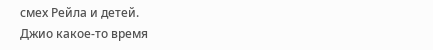смех Рейла и детей.
Джио какое-то время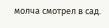молча смотрел в сад.